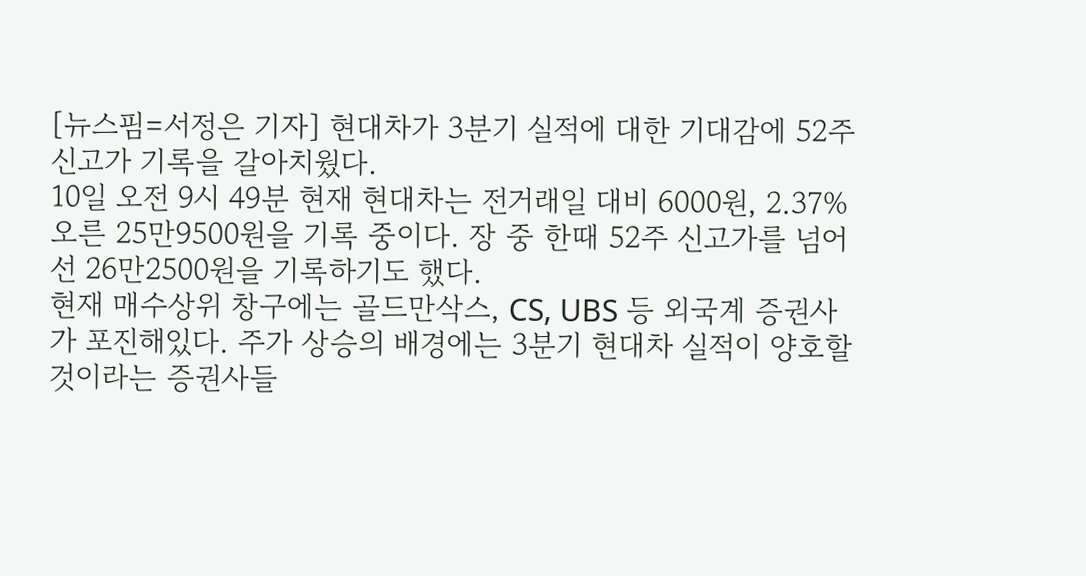[뉴스핌=서정은 기자] 현대차가 3분기 실적에 대한 기대감에 52주 신고가 기록을 갈아치웠다.
10일 오전 9시 49분 현재 현대차는 전거래일 대비 6000원, 2.37% 오른 25만9500원을 기록 중이다. 장 중 한때 52주 신고가를 넘어선 26만2500원을 기록하기도 했다.
현재 매수상위 창구에는 골드만삭스, CS, UBS 등 외국계 증권사가 포진해있다. 주가 상승의 배경에는 3분기 현대차 실적이 양호할 것이라는 증권사들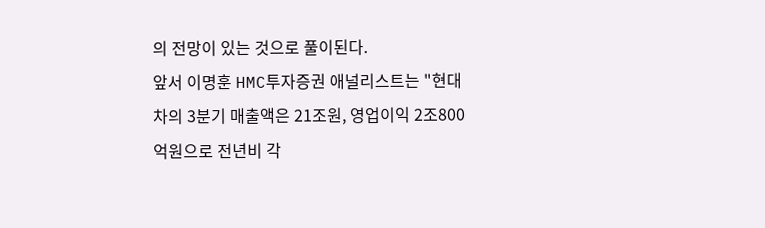의 전망이 있는 것으로 풀이된다.
앞서 이명훈 HMC투자증권 애널리스트는 "현대차의 3분기 매출액은 21조원, 영업이익 2조800억원으로 전년비 각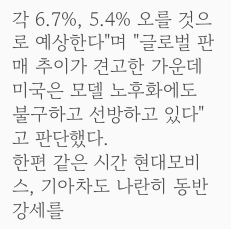각 6.7%, 5.4% 오를 것으로 예상한다"며 "글로벌 판매 추이가 견고한 가운데 미국은 모델 노후화에도 불구하고 선방하고 있다"고 판단했다.
한편 같은 시간 현대모비스, 기아차도 나란히 동반강세를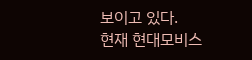보이고 있다.
현재 현대모비스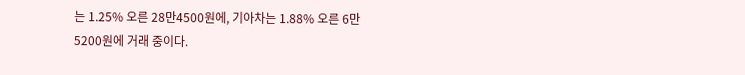는 1.25% 오른 28만4500원에, 기아차는 1.88% 오른 6만5200원에 거래 중이다.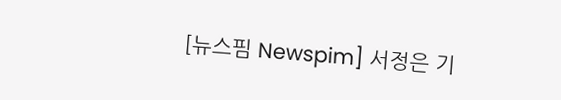[뉴스핌 Newspim] 서정은 기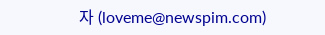자 (loveme@newspim.com)